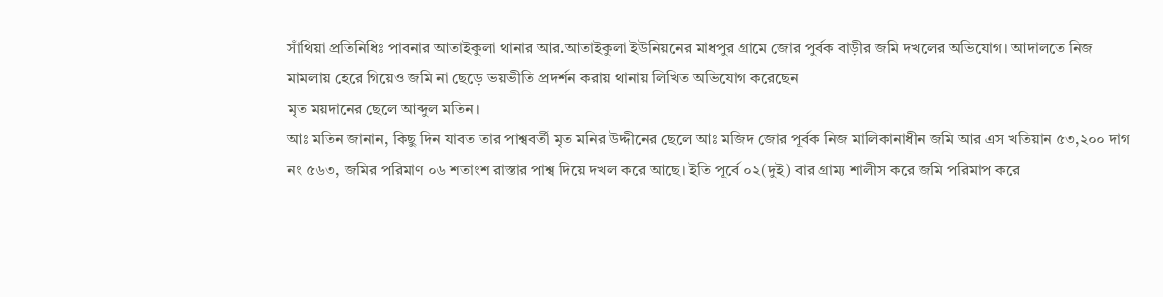সাঁথিয়া প্রতিনিধিঃ পাবনার আতাইকুলা থানার আর.আতাইকুলা ইউনিয়নের মাধপুর গ্রামে জোর পুর্বক বাড়ীর জমি দখলের অভিযোগ। আদালতে নিজ মামলায় হেরে গিয়েও জমি না ছেড়ে ভয়ভীতি প্রদর্শন করায় থানায় লিখিত অভিযোগ করেছেন
মৃত ময়দানের ছেলে আব্দুল মতিন।
আঃ মতিন জানান, কিছু দিন যাবত তার পাশ্ববর্তী মৃত মনির উদ্দীনের ছেলে আঃ মজিদ জোর পূর্বক নিজ মালিকানাধীন জমি আর এস খতিয়ান ৫৩,২০০ দাগ নং ৫৬৩, জমির পরিমাণ ০৬ শতাংশ রাস্তার পাশ্ব দিয়ে দখল করে আছে। ইতি পূর্বে ০২(দুই) বার গ্রাম্য শালীস করে জমি পরিমাপ করে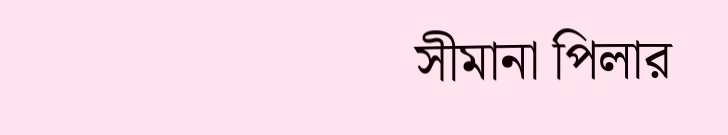সীমানা পিলার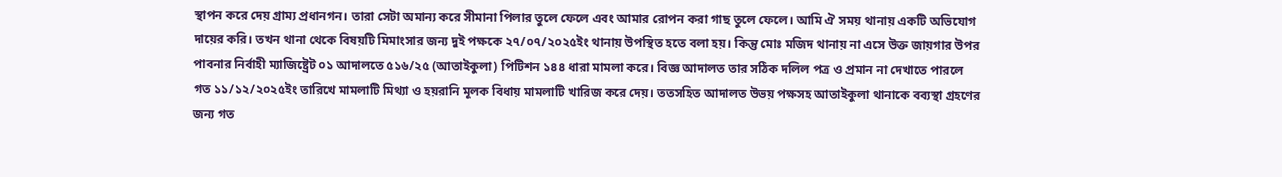স্থাপন করে দেয় গ্রাম্য প্রধানগন। তারা সেটা অমান্য করে সীমানা পিলার তুলে ফেলে এবং আমার রোপন করা গাছ তুলে ফেলে। আমি ঐ সময় থানায় একটি অভিযোগ দায়ের করি। তখন থানা থেকে বিষয়টি মিমাংসার জন্য দুই পক্ষকে ২৭/০৭/২০২৫ইং থানায় উপস্থিত হতে বলা হয়। কিন্তু মোঃ মজিদ থানায় না এসে উক্ত জায়গার উপর পাবনার নির্বাহী ম্যাজিষ্ট্রেট ০১ আদালতে ৫১৬/২৫ (আতাইকুলা) পিটিশন ১৪৪ ধারা মামলা করে। বিজ্ঞ আদালত তার সঠিক দলিল পত্র ও প্রমান না দেখাতে পারলে গত ১১/১২/২০২৫ইং তারিখে মামলাটি মিথ্যা ও হয়রানি মূলক বিধায় মামলাটি খারিজ করে দেয়। ততসহিত আদালত উভয় পক্ষসহ আতাইকুলা থানাকে বব্যস্থা গ্রহণের জন্য গত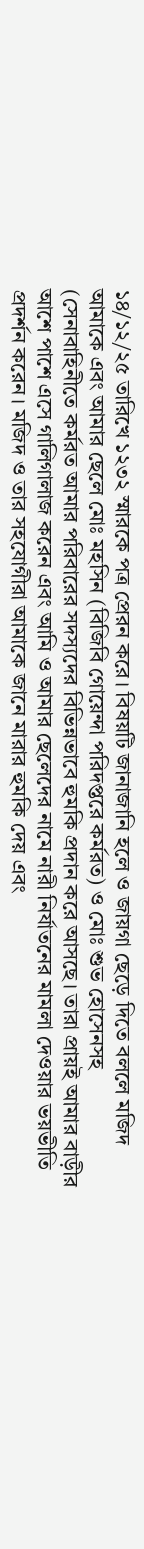১৪/১২/২৫ তারিখে ১২৩২ স্মারকে পত্র প্রেরন করে। বিষয়টি জানাজানি হলে ও জায়গা ছেড়ে দিতে বললে মজিদ আমাকে এবং আমার ছেলে মোঃ মহসিন (বিজিবি গোয়েন্দা পরিদপ্তরে কর্মরত) ও মোঃ শুভ হোসেনসহ (সেনাবাহিনীতে কর্মরত আমার পরিবারের সদস্যদের বিভিন্নভাবে হুমকি প্রদান করে আসছে। তারা প্রায়ই আমার বাড়ীর আশে পাশে এসে গালিগালাজ করেন এবং আমি ও আমার ছেলেদের নামে নারী নির্যাতনের মামলা দেওয়ার ভয়ভীতি প্রদর্শন করেন। মজিদ ও তার সহযোগীরা আমাকে জানে মারার হুমকি দেয় এবং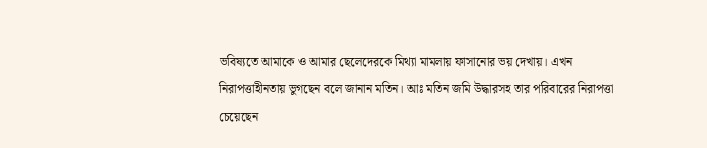ভবিষ্যতে আমাকে ও আমার ছেলেদেরকে মিথ্যা মামলায় ফাসানোর ভয় দেখায়। এখন
নিরাপত্তাহীনতায় ভুগছেন বলে জানান মতিন। আঃ মতিন জমি উদ্ধারসহ তার পরিবারের নিরাপত্তা চেয়েছেন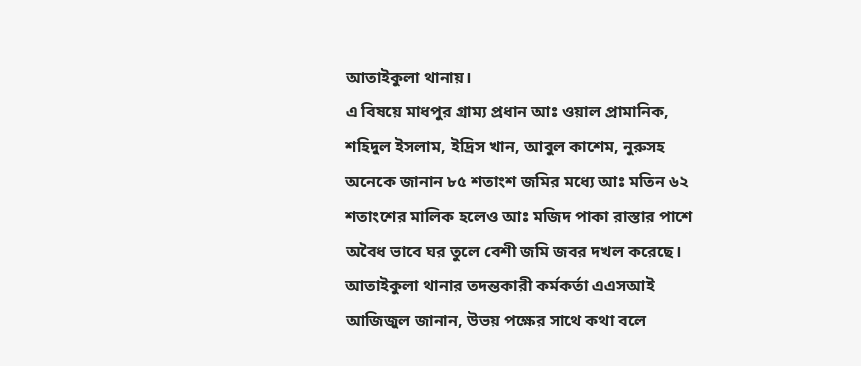আতাইকুলা থানায়।
এ বিষয়ে মাধপুর গ্রাম্য প্রধান আঃ ওয়াল প্রামানিক, শহিদুল ইসলাম, ইদ্রিস খান, আবুল কাশেম, নুরুসহ অনেকে জানান ৮৫ শতাংশ জমির মধ্যে আঃ মতিন ৬২ শতাংশের মালিক হলেও আঃ মজিদ পাকা রাস্তার পাশে অবৈধ ভাবে ঘর তুলে বেশী জমি জবর দখল করেছে।
আতাইকুলা থানার তদন্তকারী কর্মকর্তা এএসআই আজিজুল জানান, উভয় পক্ষের সাথে কথা বলে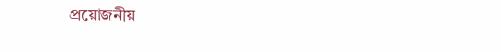প্রয়োজনীয়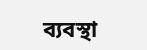ব্যবস্থা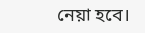নেয়া হবে।